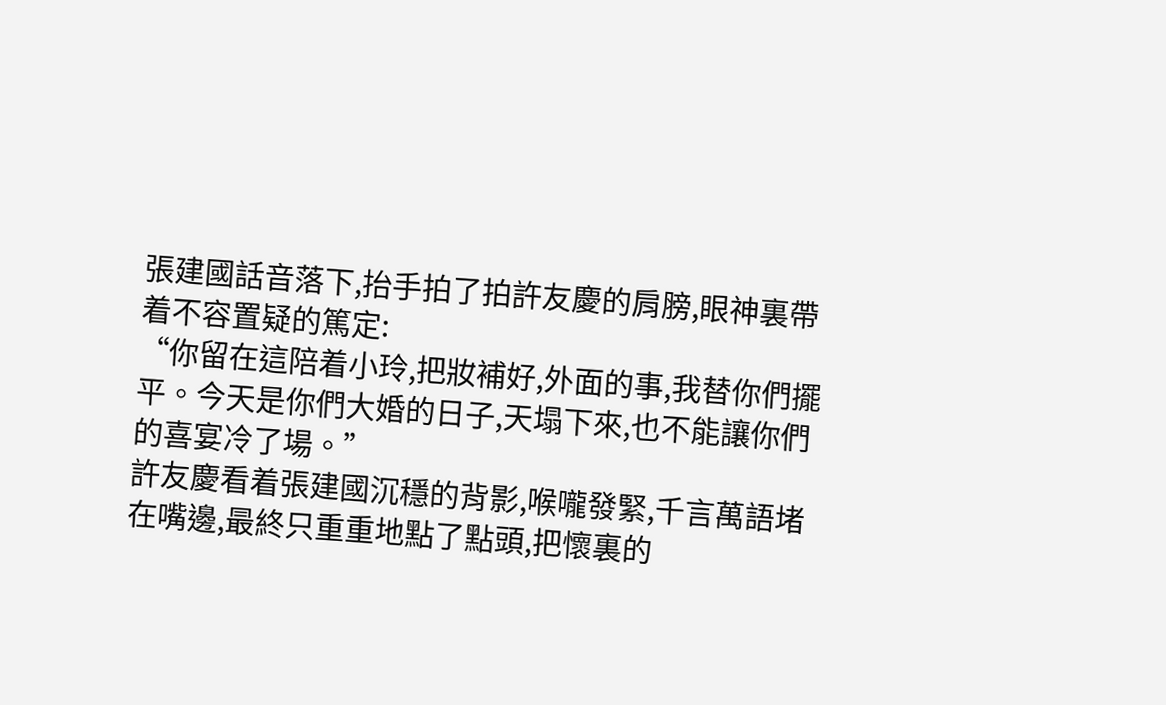張建國話音落下,抬手拍了拍許友慶的肩膀,眼神裏帶着不容置疑的篤定:
“你留在這陪着小玲,把妝補好,外面的事,我替你們擺平。今天是你們大婚的日子,天塌下來,也不能讓你們的喜宴冷了場。”
許友慶看着張建國沉穩的背影,喉嚨發緊,千言萬語堵在嘴邊,最終只重重地點了點頭,把懷裏的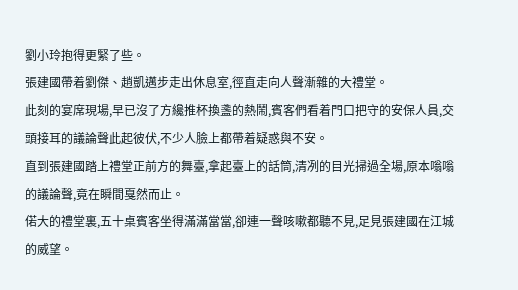劉小玲抱得更緊了些。
張建國帶着劉傑、趙凱邁步走出休息室,徑直走向人聲漸雜的大禮堂。
此刻的宴席現場,早已沒了方纔推杯換盞的熱鬧,賓客們看着門口把守的安保人員,交頭接耳的議論聲此起彼伏,不少人臉上都帶着疑惑與不安。
直到張建國踏上禮堂正前方的舞臺,拿起臺上的話筒,清冽的目光掃過全場,原本嗡嗡的議論聲,竟在瞬間戛然而止。
偌大的禮堂裏,五十桌賓客坐得滿滿當當,卻連一聲咳嗽都聽不見,足見張建國在江城的威望。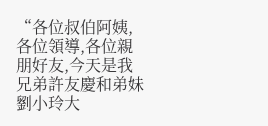“各位叔伯阿姨,各位領導,各位親朋好友,今天是我兄弟許友慶和弟妹劉小玲大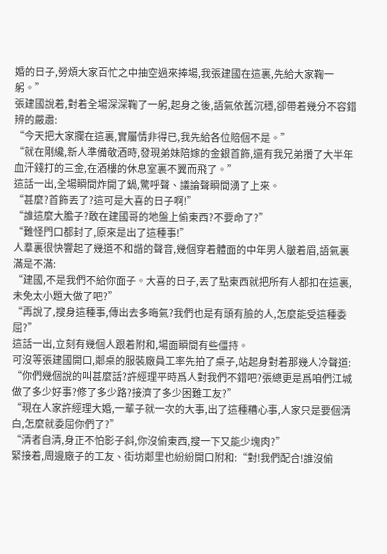婚的日子,勞煩大家百忙之中抽空過來捧場,我張建國在這裏,先給大家鞠一躬。”
張建國說着,對着全場深深鞠了一躬,起身之後,語氣依舊沉穩,卻帶着幾分不容錯辨的嚴肅:
“今天把大家攔在這裏,實屬情非得已,我先給各位賠個不是。”
“就在剛纔,新人準備敬酒時,發現弟妹陪嫁的金銀首飾,還有我兄弟攢了大半年血汗錢打的三金,在酒樓的休息室裏不翼而飛了。”
這話一出,全場瞬間炸開了鍋,驚呼聲、議論聲瞬間湧了上來。
“甚麼?首飾丟了?這可是大喜的日子啊!”
“誰這麼大膽子?敢在建國哥的地盤上偷東西?不要命了?”
“難怪門口都封了,原來是出了這種事!”
人羣裏很快響起了幾道不和諧的聲音,幾個穿着體面的中年男人皺着眉,語氣裏滿是不滿:
“建國,不是我們不給你面子。大喜的日子,丟了點東西就把所有人都扣在這裏,未免太小題大做了吧?”
“再說了,搜身這種事,傳出去多晦氣?我們也是有頭有臉的人,怎麼能受這種委屈?”
這話一出,立刻有幾個人跟着附和,場面瞬間有些僵持。
可沒等張建國開口,鄰桌的服裝廠員工率先拍了桌子,站起身對着那幾人冷聲道:
“你們幾個說的叫甚麼話?許經理平時爲人對我們不錯吧?張總更是爲咱們江城做了多少好事?修了多少路?接濟了多少困難工友?”
“現在人家許經理大婚,一輩子就一次的大事,出了這種糟心事,人家只是要個清白,怎麼就委屈你們了?”
“清者自清,身正不怕影子斜,你沒偷東西,搜一下又能少塊肉?”
緊接着,周邊廠子的工友、街坊鄰里也紛紛開口附和:“對!我們配合!誰沒偷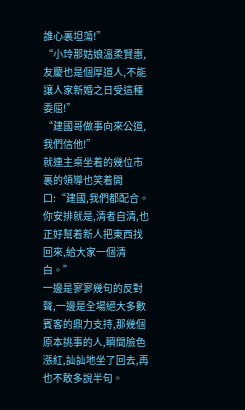誰心裏坦蕩!”
“小玲那姑娘溫柔賢惠,友慶也是個厚道人,不能讓人家新婚之日受這種委屈!”
“建國哥做事向來公道,我們信他!”
就連主桌坐着的幾位市裏的領導也笑着開口:“建國,我們都配合。你安排就是,清者自清,也正好幫着新人把東西找回來,給大家一個清白。”
一邊是寥寥幾句的反對聲,一邊是全場絕大多數賓客的鼎力支持,那幾個原本挑事的人,瞬間臉色漲紅,訕訕地坐了回去,再也不敢多說半句。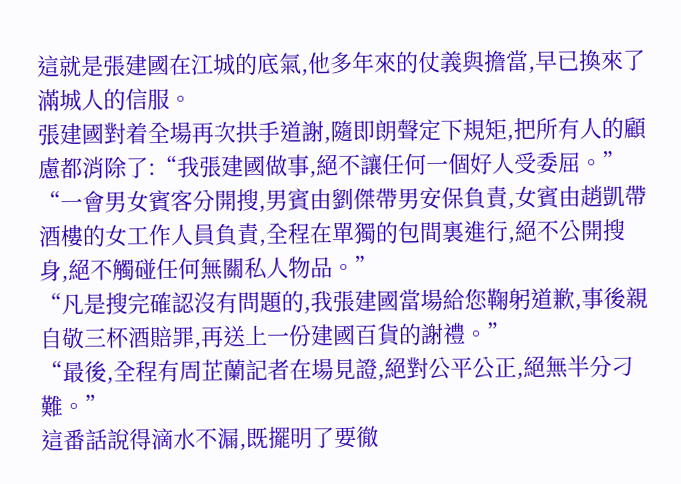這就是張建國在江城的底氣,他多年來的仗義與擔當,早已換來了滿城人的信服。
張建國對着全場再次拱手道謝,隨即朗聲定下規矩,把所有人的顧慮都消除了:“我張建國做事,絕不讓任何一個好人受委屈。”
“一會男女賓客分開搜,男賓由劉傑帶男安保負責,女賓由趙凱帶酒樓的女工作人員負責,全程在單獨的包間裏進行,絕不公開搜身,絕不觸碰任何無關私人物品。”
“凡是搜完確認沒有問題的,我張建國當場給您鞠躬道歉,事後親自敬三杯酒賠罪,再送上一份建國百貨的謝禮。”
“最後,全程有周芷蘭記者在場見證,絕對公平公正,絕無半分刁難。”
這番話說得滴水不漏,既擺明了要徹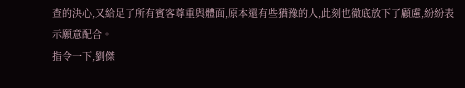查的決心,又給足了所有賓客尊重與體面,原本還有些猶豫的人,此刻也徹底放下了顧慮,紛紛表示願意配合。
指令一下,劉傑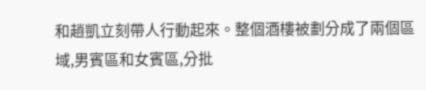和趙凱立刻帶人行動起來。整個酒樓被劃分成了兩個區域,男賓區和女賓區,分批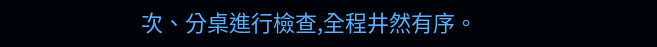次、分桌進行檢查,全程井然有序。